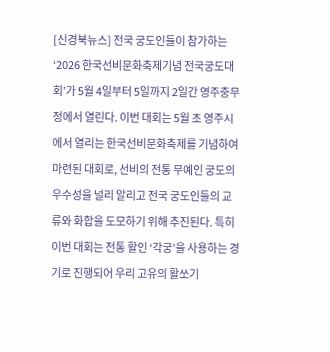[신경북뉴스] 전국 궁도인들이 참가하는 ‘2026 한국선비문화축제기념 전국궁도대회’가 5월 4일부터 5일까지 2일간 영주충무정에서 열린다. 이번 대회는 5월 초 영주시에서 열리는 한국선비문화축제를 기념하여 마련된 대회로, 선비의 전통 무예인 궁도의 우수성을 널리 알리고 전국 궁도인들의 교류와 화합을 도모하기 위해 추진된다. 특히 이번 대회는 전통 활인 ‘각궁’을 사용하는 경기로 진행되어 우리 고유의 활쏘기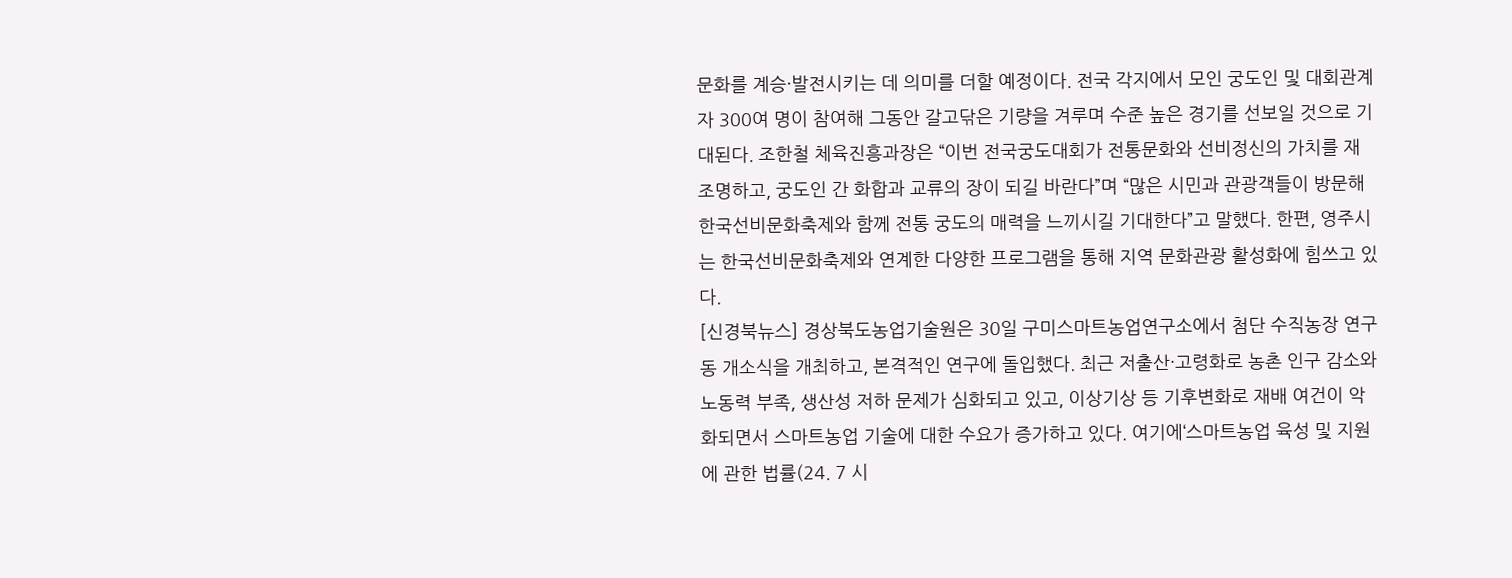문화를 계승·발전시키는 데 의미를 더할 예정이다. 전국 각지에서 모인 궁도인 및 대회관계자 300여 명이 참여해 그동안 갈고닦은 기량을 겨루며 수준 높은 경기를 선보일 것으로 기대된다. 조한철 체육진흥과장은 “이번 전국궁도대회가 전통문화와 선비정신의 가치를 재조명하고, 궁도인 간 화합과 교류의 장이 되길 바란다”며 “많은 시민과 관광객들이 방문해 한국선비문화축제와 함께 전통 궁도의 매력을 느끼시길 기대한다”고 말했다. 한편, 영주시는 한국선비문화축제와 연계한 다양한 프로그램을 통해 지역 문화관광 활성화에 힘쓰고 있다.
[신경북뉴스] 경상북도농업기술원은 30일 구미스마트농업연구소에서 첨단 수직농장 연구동 개소식을 개최하고, 본격적인 연구에 돌입했다. 최근 저출산·고령화로 농촌 인구 감소와 노동력 부족, 생산성 저하 문제가 심화되고 있고, 이상기상 등 기후변화로 재배 여건이 악화되면서 스마트농업 기술에 대한 수요가 증가하고 있다. 여기에‘스마트농업 육성 및 지원에 관한 법률(24. 7 시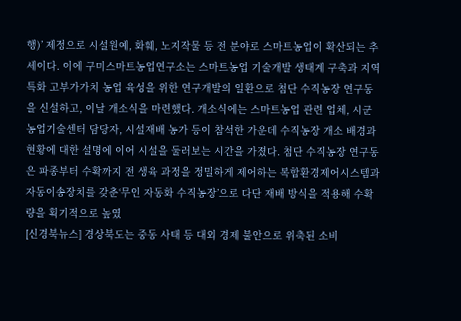행)’ 제정으로 시설원예, 화훼, 노지작물 등 전 분야로 스마트농업이 확산되는 추세이다. 이에 구미스마트농업연구소는 스마트농업 기술개발 생태계 구축과 지역특화 고부가가치 농업 육성을 위한 연구개발의 일환으로 첨단 수직농장 연구동을 신설하고, 이날 개소식을 마련했다. 개소식에는 스마트농업 관련 업체, 시군농업기술센터 담당자, 시설재배 농가 등이 참석한 가운데 수직농장 개소 배경과 현황에 대한 설명에 이어 시설을 둘러보는 시간을 가졌다. 첨단 수직농장 연구동은 파종부터 수확까지 전 생육 과정을 정밀하게 제어하는 복합환경제어시스템과 자동이송장치를 갖춘‘무인 자동화 수직농장’으로 다단 재배 방식을 적용해 수확량을 획기적으로 높였
[신경북뉴스] 경상북도는 중동 사태 등 대외 경제 불안으로 위축된 소비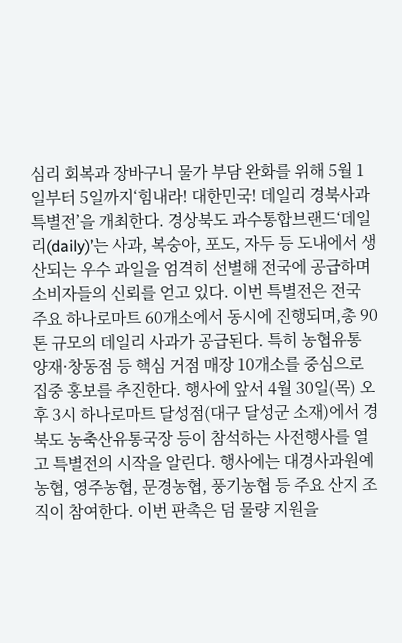심리 회복과 장바구니 물가 부담 완화를 위해 5월 1일부터 5일까지‘힘내라! 대한민국! 데일리 경북사과 특별전’을 개최한다. 경상북도 과수통합브랜드‘데일리(daily)’는 사과, 복숭아, 포도, 자두 등 도내에서 생산되는 우수 과일을 엄격히 선별해 전국에 공급하며 소비자들의 신뢰를 얻고 있다. 이번 특별전은 전국 주요 하나로마트 60개소에서 동시에 진행되며,총 90톤 규모의 데일리 사과가 공급된다. 특히 농협유통 양재·창동점 등 핵심 거점 매장 10개소를 중심으로 집중 홍보를 추진한다. 행사에 앞서 4월 30일(목) 오후 3시 하나로마트 달성점(대구 달성군 소재)에서 경북도 농축산유통국장 등이 참석하는 사전행사를 열고 특별전의 시작을 알린다. 행사에는 대경사과원예농협, 영주농협, 문경농협, 풍기농협 등 주요 산지 조직이 참여한다. 이번 판촉은 덤 물량 지원을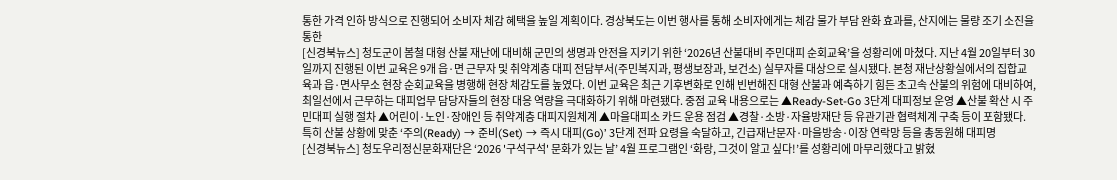통한 가격 인하 방식으로 진행되어 소비자 체감 혜택을 높일 계획이다. 경상북도는 이번 행사를 통해 소비자에게는 체감 물가 부담 완화 효과를, 산지에는 물량 조기 소진을 통한
[신경북뉴스] 청도군이 봄철 대형 산불 재난에 대비해 군민의 생명과 안전을 지키기 위한 ‘2026년 산불대비 주민대피 순회교육’을 성황리에 마쳤다. 지난 4월 20일부터 30일까지 진행된 이번 교육은 9개 읍·면 근무자 및 취약계층 대피 전담부서(주민복지과, 평생보장과, 보건소) 실무자를 대상으로 실시됐다. 본청 재난상황실에서의 집합교육과 읍·면사무소 현장 순회교육을 병행해 현장 체감도를 높였다. 이번 교육은 최근 기후변화로 인해 빈번해진 대형 산불과 예측하기 힘든 초고속 산불의 위험에 대비하여, 최일선에서 근무하는 대피업무 담당자들의 현장 대응 역량을 극대화하기 위해 마련됐다. 중점 교육 내용으로는 ▲Ready-Set-Go 3단계 대피정보 운영 ▲산불 확산 시 주민대피 실행 절차 ▲어린이·노인·장애인 등 취약계층 대피지원체계 ▲마을대피소 카드 운용 점검 ▲경찰·소방·자율방재단 등 유관기관 협력체계 구축 등이 포함됐다. 특히 산불 상황에 맞춘 ‘주의(Ready) → 준비(Set) → 즉시 대피(Go)’ 3단계 전파 요령을 숙달하고, 긴급재난문자·마을방송·이장 연락망 등을 총동원해 대피명
[신경북뉴스] 청도우리정신문화재단은 ‘2026 '구석구석' 문화가 있는 날’ 4월 프로그램인 ‘화랑, 그것이 알고 싶다!’를 성황리에 마무리했다고 밝혔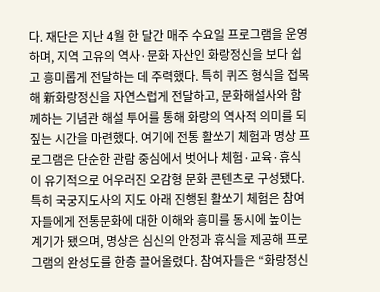다. 재단은 지난 4월 한 달간 매주 수요일 프로그램을 운영하며, 지역 고유의 역사·문화 자산인 화랑정신을 보다 쉽고 흥미롭게 전달하는 데 주력했다. 특히 퀴즈 형식을 접목해 新화랑정신을 자연스럽게 전달하고, 문화해설사와 함께하는 기념관 해설 투어를 통해 화랑의 역사적 의미를 되짚는 시간을 마련했다. 여기에 전통 활쏘기 체험과 명상 프로그램은 단순한 관람 중심에서 벗어나 체험·교육·휴식이 유기적으로 어우러진 오감형 문화 콘텐츠로 구성됐다. 특히 국궁지도사의 지도 아래 진행된 활쏘기 체험은 참여자들에게 전통문화에 대한 이해와 흥미를 동시에 높이는 계기가 됐으며, 명상은 심신의 안정과 휴식을 제공해 프로그램의 완성도를 한층 끌어올렸다. 참여자들은 “화랑정신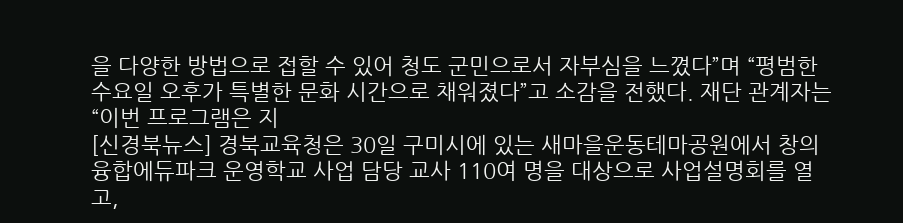을 다양한 방법으로 접할 수 있어 청도 군민으로서 자부심을 느꼈다”며 “평범한 수요일 오후가 특별한 문화 시간으로 채워졌다”고 소감을 전했다. 재단 관계자는 “이번 프로그램은 지
[신경북뉴스] 경북교육청은 30일 구미시에 있는 새마을운동테마공원에서 창의융합에듀파크 운영학교 사업 담당 교사 110여 명을 대상으로 사업설명회를 열고,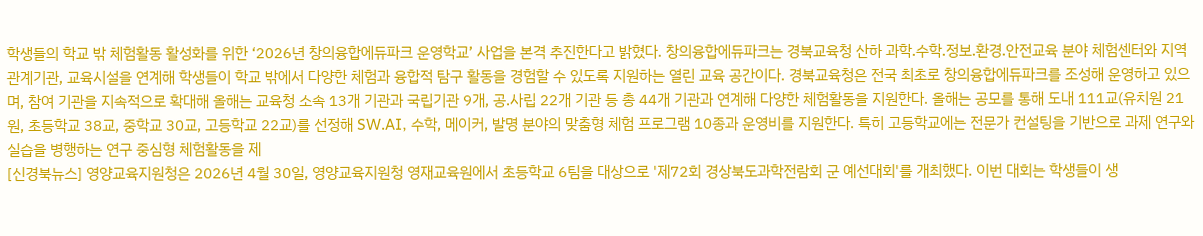학생들의 학교 밖 체험활동 활성화를 위한 ‘2026년 창의융합에듀파크 운영학교’ 사업을 본격 추진한다고 밝혔다. 창의융합에듀파크는 경북교육청 산하 과학․수학․정보․환경․안전교육 분야 체험센터와 지역 관계기관, 교육시설을 연계해 학생들이 학교 밖에서 다양한 체험과 융합적 탐구 활동을 경험할 수 있도록 지원하는 열린 교육 공간이다. 경북교육청은 전국 최초로 창의융합에듀파크를 조성해 운영하고 있으며, 참여 기관을 지속적으로 확대해 올해는 교육청 소속 13개 기관과 국립기관 9개, 공․사립 22개 기관 등 총 44개 기관과 연계해 다양한 체험활동을 지원한다. 올해는 공모를 통해 도내 111교(유치원 21원, 초등학교 38교, 중학교 30교, 고등학교 22교)를 선정해 SW․AI, 수학, 메이커, 발명 분야의 맞춤형 체험 프로그램 10종과 운영비를 지원한다. 특히 고등학교에는 전문가 컨설팅을 기반으로 과제 연구와 실습을 병행하는 연구 중심형 체험활동을 제
[신경북뉴스] 영양교육지원청은 2026년 4월 30일, 영양교육지원청 영재교육원에서 초등학교 6팀을 대상으로 '제72회 경상북도과학전람회 군 예선대회'를 개최했다. 이번 대회는 학생들이 생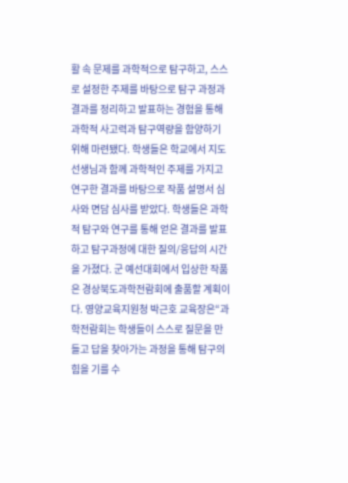활 속 문제를 과학적으로 탐구하고, 스스로 설정한 주제를 바탕으로 탐구 과정과 결과를 정리하고 발표하는 경험을 통해 과학적 사고력과 탐구역량을 함양하기 위해 마련됐다. 학생들은 학교에서 지도 선생님과 함께 과학적인 주제를 가지고 연구한 결과를 바탕으로 작품 설명서 심사와 면담 심사를 받았다. 학생들은 과학적 탐구와 연구를 통해 얻은 결과를 발표하고 탐구과정에 대한 질의/응답의 시간을 가졌다. 군 예선대회에서 입상한 작품은 경상북도과학전람회에 출품할 계획이다. 영양교육지원청 박근호 교육장은“과학전람회는 학생들이 스스로 질문을 만들고 답을 찾아가는 과정을 통해 탐구의 힘을 기를 수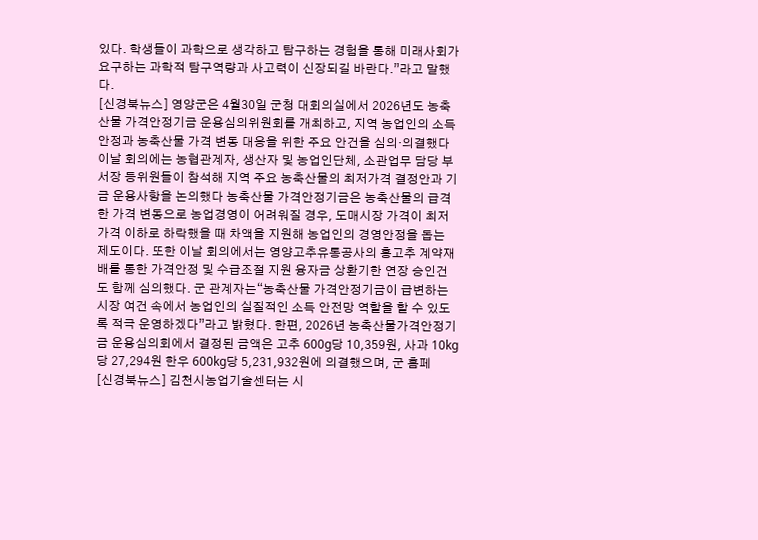있다. 학생들이 과학으로 생각하고 탐구하는 경험을 통해 미래사회가 요구하는 과학적 탐구역량과 사고력이 신장되길 바란다.”라고 말했다.
[신경북뉴스] 영양군은 4월30일 군청 대회의실에서 2026년도 농축산물 가격안정기금 운용심의위원회를 개최하고, 지역 농업인의 소득 안정과 농축산물 가격 변동 대응을 위한 주요 안건을 심의‧의결했다 이날 회의에는 농협관계자, 생산자 및 농업인단체, 소관업무 담당 부서장 등위원들이 참석해 지역 주요 농축산물의 최저가격 결정안과 기금 운용사항을 논의했다 농축산물 가격안정기금은 농축산물의 급격한 가격 변동으로 농업경영이 어려워질 경우, 도매시장 가격이 최저가격 이하로 하락했을 때 차액을 지원해 농업인의 경영안정을 돕는 제도이다. 또한 이날 회의에서는 영양고추유통공사의 홍고추 계약재배를 통한 가격안정 및 수급조절 지원 융자금 상환기한 연장 승인건도 함께 심의했다. 군 관계자는“농축산물 가격안정기금이 급변하는 시장 여건 속에서 농업인의 실질적인 소득 안전망 역할을 할 수 있도록 적극 운영하겠다”라고 밝혔다. 한편, 2026년 농축산물가격안정기금 운용심의회에서 결정된 금액은 고추 600g당 10,359원, 사과 10kg당 27,294원 한우 600kg당 5,231,932원에 의결했으며, 군 홈페
[신경북뉴스] 김천시농업기술센터는 시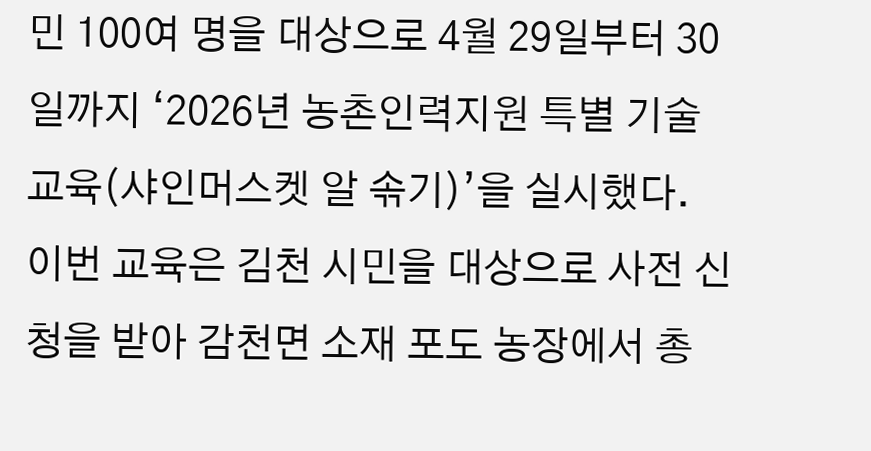민 100여 명을 대상으로 4월 29일부터 30일까지 ‘2026년 농촌인력지원 특별 기술교육(샤인머스켓 알 솎기)’을 실시했다. 이번 교육은 김천 시민을 대상으로 사전 신청을 받아 감천면 소재 포도 농장에서 총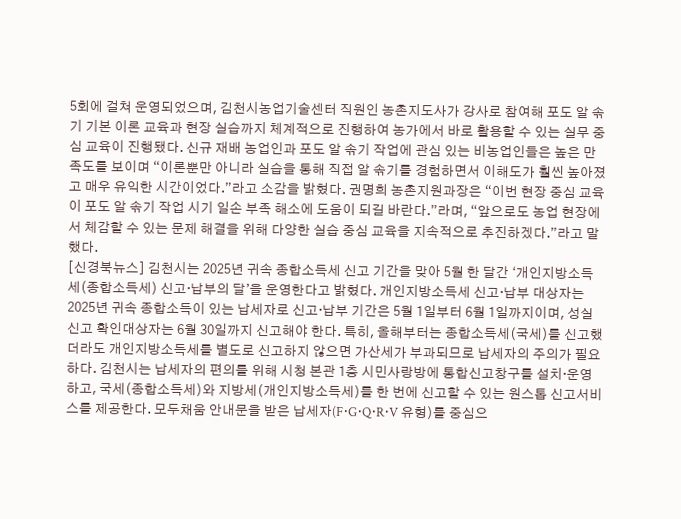5회에 걸쳐 운영되었으며, 김천시농업기술센터 직원인 농촌지도사가 강사로 참여해 포도 알 솎기 기본 이론 교육과 현장 실습까지 체계적으로 진행하여 농가에서 바로 활용할 수 있는 실무 중심 교육이 진행됐다. 신규 재배 농업인과 포도 알 솎기 작업에 관심 있는 비농업인들은 높은 만족도를 보이며 “이론뿐만 아니라 실습을 통해 직접 알 솎기를 경험하면서 이해도가 훨씬 높아졌고 매우 유익한 시간이었다.”라고 소감을 밝혔다. 권명희 농촌지원과장은 “이번 현장 중심 교육이 포도 알 솎기 작업 시기 일손 부족 해소에 도움이 되길 바란다.”라며, “앞으로도 농업 현장에서 체감할 수 있는 문제 해결을 위해 다양한 실습 중심 교육을 지속적으로 추진하겠다.”라고 말했다.
[신경북뉴스] 김천시는 2025년 귀속 종합소득세 신고 기간을 맞아 5월 한 달간 ‘개인지방소득세(종합소득세) 신고‧납부의 달’을 운영한다고 밝혔다. 개인지방소득세 신고‧납부 대상자는 2025년 귀속 종합소득이 있는 납세자로 신고‧납부 기간은 5월 1일부터 6월 1일까지이며, 성실신고 확인대상자는 6월 30일까지 신고해야 한다. 특히, 올해부터는 종합소득세(국세)를 신고했더라도 개인지방소득세를 별도로 신고하지 않으면 가산세가 부과되므로 납세자의 주의가 필요하다. 김천시는 납세자의 편의를 위해 시청 본관 1층 시민사랑방에 통합신고창구를 설치‧운영하고, 국세(종합소득세)와 지방세(개인지방소득세)를 한 번에 신고할 수 있는 원스톱 신고서비스를 제공한다. 모두채움 안내문을 받은 납세자(F⋅G⋅Q⋅R⋅V 유형)를 중심으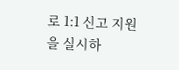로 1:1 신고 지원을 실시하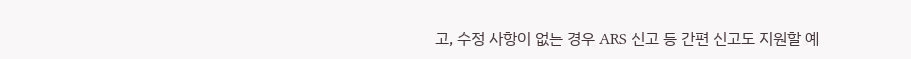고, 수정 사항이 없는 경우 ARS 신고 등 간편 신고도 지원할 예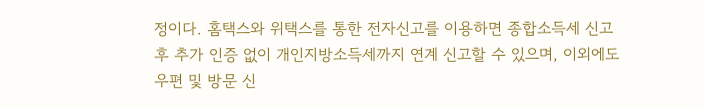정이다. 홈택스와 위택스를 통한 전자신고를 이용하면 종합소득세 신고 후 추가 인증 없이 개인지방소득세까지 연계 신고할 수 있으며, 이외에도 우편 및 방문 신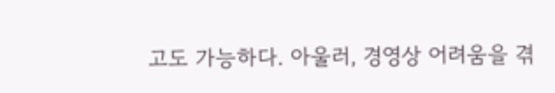고도 가능하다. 아울러, 경영상 어려움을 겪